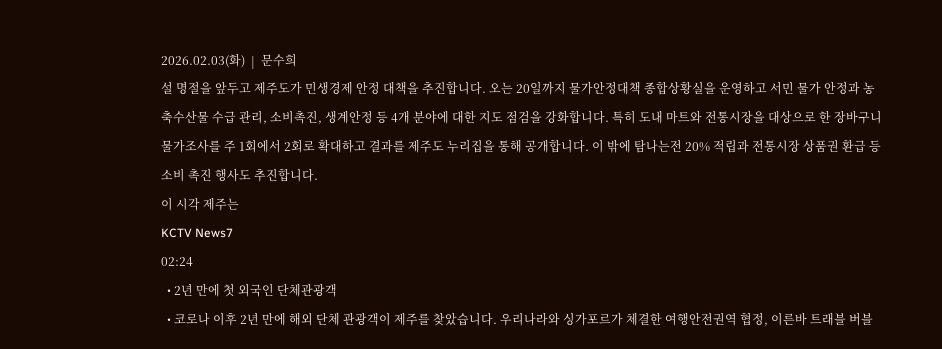2026.02.03(화)  |  문수희
설 명절을 앞두고 제주도가 민생경제 안정 대책을 추진합니다. 오는 20일까지 물가안정대책 종합상황실을 운영하고 서민 물가 안정과 농축수산물 수급 관리, 소비촉진, 생계안정 등 4개 분야에 대한 지도 점검을 강화합니다. 특히 도내 마트와 전통시장을 대상으로 한 장바구니 물가조사를 주 1회에서 2회로 확대하고 결과를 제주도 누리집을 통해 공개합니다. 이 밖에 탐나는전 20% 적립과 전통시장 상품권 환급 등 소비 촉진 행사도 추진합니다.
이 시각 제주는
KCTV News7
02:24
  • 2년 만에 첫 외국인 단체관광객
  • 코로나 이후 2년 만에 해외 단체 관광객이 제주를 찾았습니다. 우리나라와 싱가포르가 체결한 여행안전권역 협정, 이른바 트래블 버블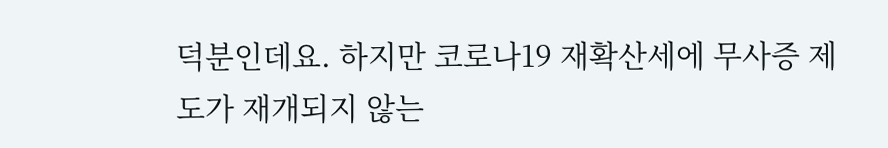덕분인데요. 하지만 코로나19 재확산세에 무사증 제도가 재개되지 않는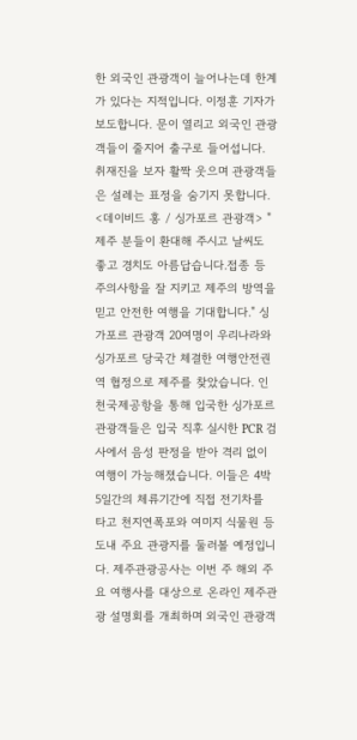한 외국인 관광객이 늘어나는데 한계가 있다는 지적입니다. 이정훈 기자가 보도합니다. 문이 열리고 외국인 관광객들이 줄지어 출구로 들어섭니다. 취재진을 보자 활짝 웃으며 관광객들은 설레는 표정을 숨기지 못합니다. <데이비드 홍 / 싱가포르 관광객> "제주 분들이 환대해 주시고 날씨도 좋고 경치도 아름답습니다.접종 등 주의사항을 잘 지키고 제주의 방역을 믿고 안전한 여행을 기대합니다." 싱가포르 관광객 20여명이 우리나라와 싱가포르 당국간 체결한 여행안전권역 협정으로 제주를 찾았습니다. 인천국제공항을 통해 입국한 싱가포르 관광객들은 입국 직후 실시한 PCR 검사에서 음성 판정을 받아 격리 없이 여행이 가능해졌습니다. 이들은 4박 5일간의 체류기간에 직접 전기차를 타고 천지연폭포와 여미지 식물원 등 도내 주요 관광지를 둘러볼 예정입니다. 제주관광공사는 이번 주 해외 주요 여행사를 대상으로 온라인 제주관광 설명회를 개최하며 외국인 관광객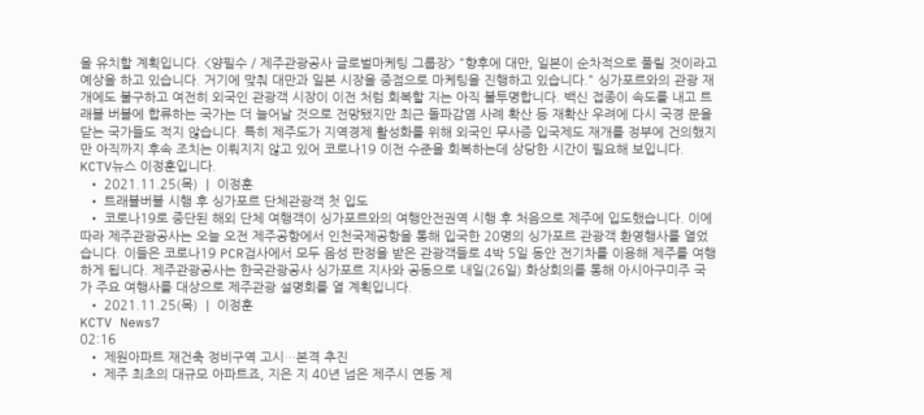을 유치할 계획입니다. <양필수 / 제주관광공사 글로벌마케팅 그룹장> "향후에 대만, 일본이 순차적으로 풀릴 것이라고 예상을 하고 있습니다. 거기에 맞춰 대만과 일본 시장을 중점으로 마케팅을 진행하고 있습니다." 싱가포르와의 관광 재개에도 불구하고 여전히 외국인 관광객 시장이 이전 처럼 회복할 지는 아직 불투명합니다. 백신 접종이 속도를 내고 트래블 버블에 합류하는 국가는 더 늘어날 것으로 전망됐지만 최근 돌파감염 사례 확산 등 재확산 우려에 다시 국경 문을 닫는 국가들도 적지 않습니다. 특히 제주도가 지역경제 활성화를 위해 외국인 무사증 입국제도 재개를 정부에 건의했지만 아직까지 후속 조치는 이뤄지지 않고 있어 코로나19 이전 수준을 회복하는데 상당한 시간이 필요해 보입니다. KCTV뉴스 이정훈입니다.
  • 2021.11.25(목)  |  이정훈
  • 트래블버블 시행 후 싱가포르 단체관광객 첫 입도
  • 코로나19로 중단된 해외 단체 여행객이 싱가포르와의 여행안전권역 시행 후 처음으로 제주에 입도했습니다. 이에따라 제주관광공사는 오늘 오전 제주공항에서 인천국제공항을 통해 입국한 20명의 싱가포르 관광객 환영행사를 열었습니다. 이들은 코로나19 PCR검사에서 모두 음성 판정을 받은 관광객들로 4박 5일 동안 전기차를 이용해 제주를 여행하게 됩니다. 제주관광공사는 한국관광공사 싱가포르 지사와 공동으로 내일(26일) 화상회의를 통해 아시아구미주 국가 주요 여행사를 대상으로 제주관광 설명회를 열 계획입니다.
  • 2021.11.25(목)  |  이정훈
KCTV News7
02:16
  • 제원아파트 재건축 정비구역 고시…본격 추진
  • 제주 최초의 대규모 아파트죠, 지은 지 40년 넘은 제주시 연동 제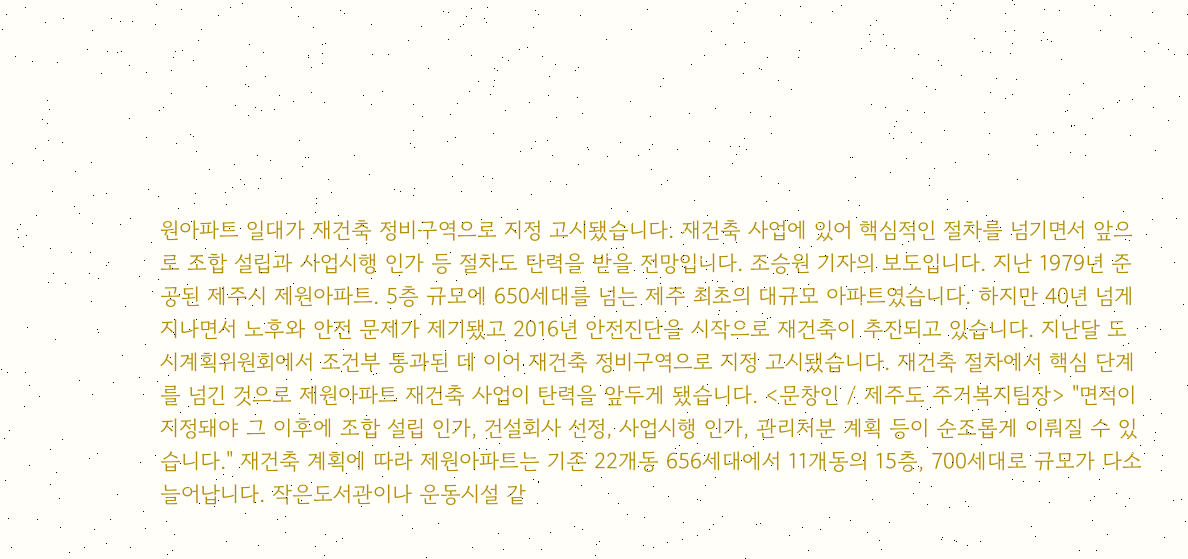원아파트 일대가 재건축 정비구역으로 지정 고시됐습니다. 재건축 사업에 있어 핵심적인 절차를 넘기면서 앞으로 조합 설립과 사업시행 인가 등 절차도 탄력을 받을 전망입니다. 조승원 기자의 보도입니다. 지난 1979년 준공된 제주시 제원아파트. 5층 규모에 650세대를 넘는 제주 최초의 대규모 아파트였습니다. 하지만 40년 넘게 지나면서 노후와 안전 문제가 제기됐고 2016년 안전진단을 시작으로 재건축이 추진되고 있습니다. 지난달 도시계획위원회에서 조건부 통과된 데 이어 재건축 정비구역으로 지정 고시됐습니다. 재건축 절차에서 핵심 단계를 넘긴 것으로 제원아파트 재건축 사업이 탄력을 앞두게 됐습니다. <문창인 / 제주도 주거복지팀장> "면적이 지정돼야 그 이후에 조합 설립 인가, 건설회사 선정, 사업시행 인가, 관리처분 계획 등이 순조롭게 이뤄질 수 있습니다." 재건축 계획에 따라 제원아파트는 기존 22개동 656세대에서 11개동의 15층, 700세대로 규모가 다소 늘어납니다. 작은도서관이나 운동시설 같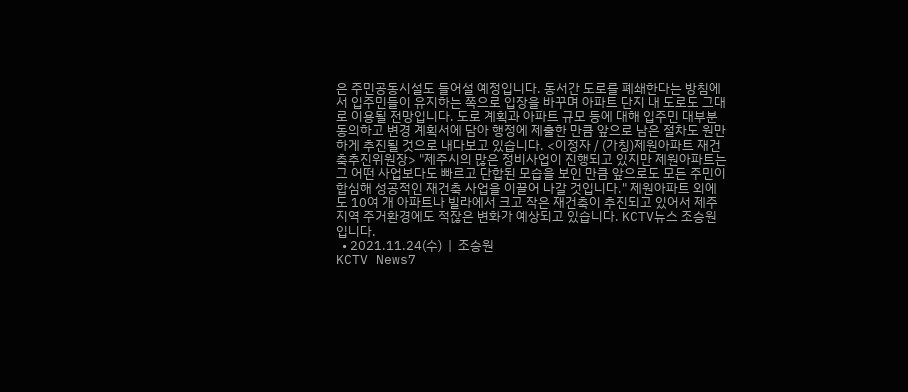은 주민공동시설도 들어설 예정입니다. 동서간 도로를 폐쇄한다는 방침에서 입주민들이 유지하는 쪽으로 입장을 바꾸며 아파트 단지 내 도로도 그대로 이용될 전망입니다. 도로 계획과 아파트 규모 등에 대해 입주민 대부분 동의하고 변경 계획서에 담아 행정에 제출한 만큼 앞으로 남은 절차도 원만하게 추진될 것으로 내다보고 있습니다. <이정자 / (가칭)제원아파트 재건축추진위원장> "제주시의 많은 정비사업이 진행되고 있지만 제원아파트는 그 어떤 사업보다도 빠르고 단합된 모습을 보인 만큼 앞으로도 모든 주민이 합심해 성공적인 재건축 사업을 이끌어 나갈 것입니다." 제원아파트 외에도 10여 개 아파트나 빌라에서 크고 작은 재건축이 추진되고 있어서 제주지역 주거환경에도 적잖은 변화가 예상되고 있습니다. KCTV뉴스 조승원입니다.
  • 2021.11.24(수)  |  조승원
KCTV News7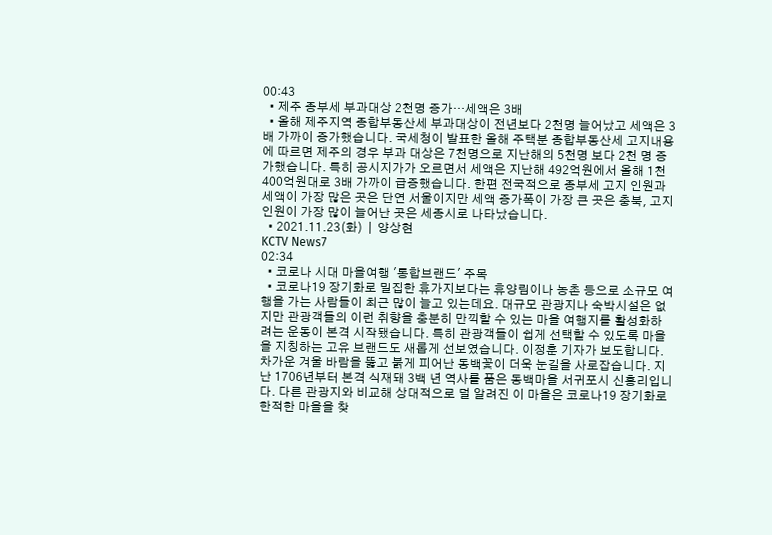00:43
  • 제주 종부세 부과대상 2천명 증가…세액은 3배
  • 올해 제주지역 종합부동산세 부과대상이 전년보다 2천명 늘어났고 세액은 3배 가까이 증가했습니다. 국세청이 발표한 올해 주택분 종합부동산세 고지내용에 따르면 제주의 경우 부과 대상은 7천명으로 지난해의 5천명 보다 2천 명 증가했습니다. 특히 공시지가가 오르면서 세액은 지난해 492억원에서 올해 1천 400억원대로 3배 가까이 급증했습니다. 한편 전국적으로 종부세 고지 인원과 세액이 가장 많은 곳은 단연 서울이지만 세액 증가폭이 가장 큰 곳은 충북, 고지 인원이 가장 많이 늘어난 곳은 세종시로 나타났습니다.
  • 2021.11.23(화)  |  양상현
KCTV News7
02:34
  • 코로나 시대 마을여행 '통합브랜드' 주목
  • 코로나19 장기화로 밀집한 휴가지보다는 휴양림이나 농촌 등으로 소규모 여행을 가는 사람들이 최근 많이 늘고 있는데요. 대규모 관광지나 숙박시설은 없지만 관광객들의 이런 취향을 충분히 만끽할 수 있는 마을 여행지를 활성화하려는 운동이 본격 시작됐습니다. 특히 관광객들이 쉽게 선택할 수 있도록 마을을 지칭하는 고유 브랜드도 새롭게 선보였습니다. 이정훈 기자가 보도합니다. 차가운 겨울 바람을 뚫고 붉게 피어난 동백꽃이 더욱 눈길을 사로잡습니다. 지난 1706년부터 본격 식재돼 3백 년 역사를 품은 동백마을 서귀포시 신흥리입니다. 다른 관광지와 비교해 상대적으로 덜 알려진 이 마을은 코로나19 장기화로 한적한 마을을 찾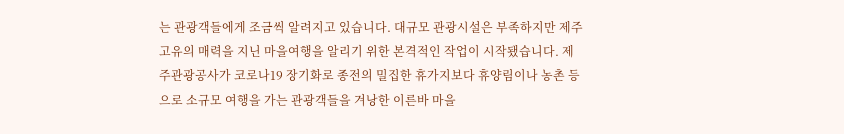는 관광객들에게 조금씩 알려지고 있습니다. 대규모 관광시설은 부족하지만 제주 고유의 매력을 지닌 마을여행을 알리기 위한 본격적인 작업이 시작됐습니다. 제주관광공사가 코로나19 장기화로 종전의 밀집한 휴가지보다 휴양림이나 농촌 등으로 소규모 여행을 가는 관광객들을 겨낭한 이른바 마을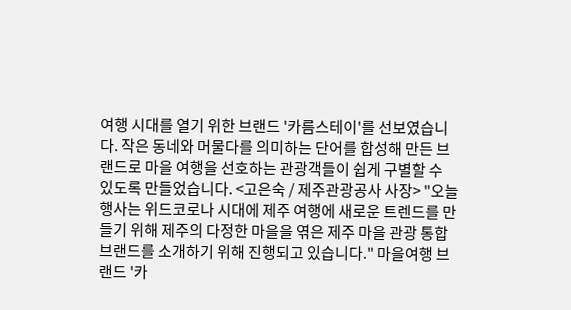여행 시대를 열기 위한 브랜드 '카름스테이'를 선보였습니다. 작은 동네와 머물다를 의미하는 단어를 합성해 만든 브랜드로 마을 여행을 선호하는 관광객들이 쉽게 구별할 수 있도록 만들었습니다. <고은숙 / 제주관광공사 사장> "오늘 행사는 위드코로나 시대에 제주 여행에 새로운 트렌드를 만들기 위해 제주의 다정한 마을을 엮은 제주 마을 관광 통합브랜드를 소개하기 위해 진행되고 있습니다." 마을여행 브랜드 '카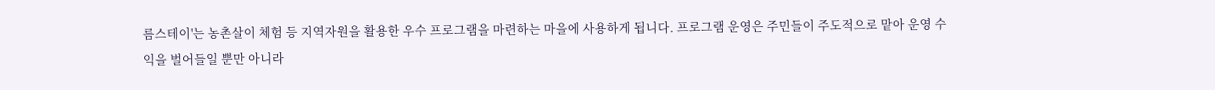름스테이'는 농촌살이 체험 등 지역자원을 활용한 우수 프로그램을 마련하는 마을에 사용하게 됩니다. 프로그램 운영은 주민들이 주도적으로 맡아 운영 수익을 벌어들일 뿐만 아니라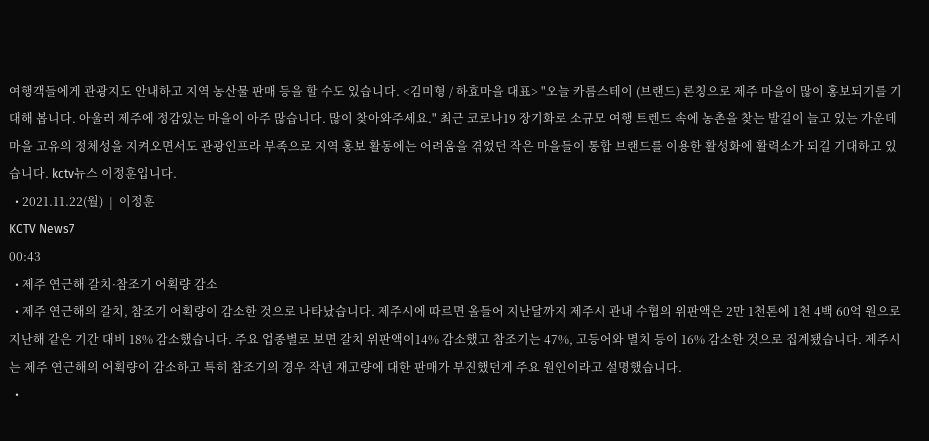여행객들에게 관광지도 안내하고 지역 농산물 판매 등을 할 수도 있습니다. <김미형 / 하효마을 대표> "오늘 카름스테이 (브랜드) 론칭으로 제주 마을이 많이 홍보되기를 기대해 봅니다. 아울러 제주에 정감있는 마을이 아주 많습니다. 많이 찾아와주세요." 최근 코로나19 장기화로 소규모 여행 트렌드 속에 농촌을 찾는 발길이 늘고 있는 가운데 마을 고유의 정체성을 지켜오면서도 관광인프라 부족으로 지역 홍보 활동에는 어려움을 겪었던 작은 마을들이 통합 브랜드를 이용한 활성화에 활력소가 되길 기대하고 있습니다. kctv뉴스 이정훈입니다.
  • 2021.11.22(월)  |  이정훈
KCTV News7
00:43
  • 제주 연근해 갈치·참조기 어획량 감소
  • 제주 연근해의 갈치, 참조기 어획량이 감소한 것으로 나타났습니다. 제주시에 따르면 올들어 지난달까지 제주시 관내 수협의 위판액은 2만 1천톤에 1천 4백 60억 원으로 지난해 같은 기간 대비 18% 감소했습니다. 주요 업종별로 보면 갈치 위판액이14% 감소했고 참조기는 47%, 고등어와 멸치 등이 16% 감소한 것으로 집계됐습니다. 제주시는 제주 연근해의 어획량이 감소하고 특히 참조기의 경우 작년 재고량에 대한 판매가 부진했던게 주요 원인이라고 설명했습니다.
  •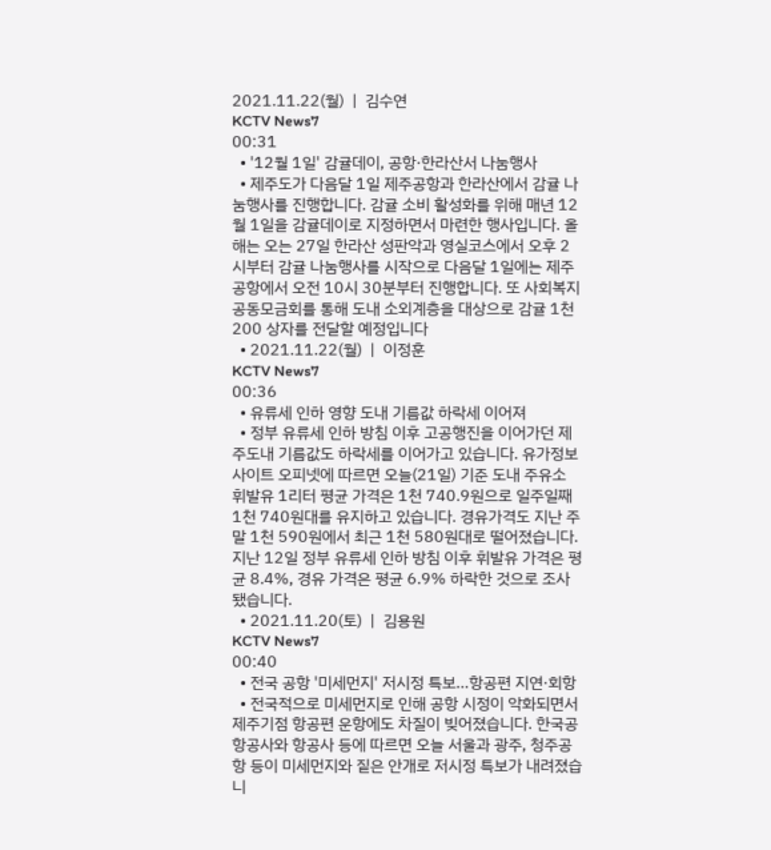2021.11.22(월)  |  김수연
KCTV News7
00:31
  • '12월 1일' 감귤데이, 공항·한라산서 나눔행사
  • 제주도가 다음달 1일 제주공항과 한라산에서 감귤 나눔행사를 진행합니다. 감귤 소비 활성화를 위해 매년 12월 1일을 감귤데이로 지정하면서 마련한 행사입니다. 올해는 오는 27일 한라산 성판악과 영실코스에서 오후 2시부터 감귤 나눔행사를 시작으로 다음달 1일에는 제주공항에서 오전 10시 30분부터 진행합니다. 또 사회복지공동모금회를 통해 도내 소외계층을 대상으로 감귤 1천 200 상자를 전달할 예정입니다
  • 2021.11.22(월)  |  이정훈
KCTV News7
00:36
  • 유류세 인하 영향 도내 기름값 하락세 이어져
  • 정부 유류세 인하 방침 이후 고공행진을 이어가던 제주도내 기름값도 하락세를 이어가고 있습니다. 유가정보사이트 오피넷에 따르면 오늘(21일) 기준 도내 주유소 휘발유 1리터 평균 가격은 1천 740.9원으로 일주일째 1천 740원대를 유지하고 있습니다. 경유가격도 지난 주말 1천 590원에서 최근 1천 580원대로 떨어졌습니다. 지난 12일 정부 유류세 인하 방침 이후 휘발유 가격은 평균 8.4%, 경유 가격은 평균 6.9% 하락한 것으로 조사됐습니다.
  • 2021.11.20(토)  |  김용원
KCTV News7
00:40
  • 전국 공항 '미세먼지' 저시정 특보…항공편 지연·회항
  • 전국적으로 미세먼지로 인해 공항 시정이 악화되면서 제주기점 항공편 운항에도 차질이 빚어졌습니다. 한국공항공사와 항공사 등에 따르면 오늘 서울과 광주, 청주공항 등이 미세먼지와 짙은 안개로 저시정 특보가 내려졌습니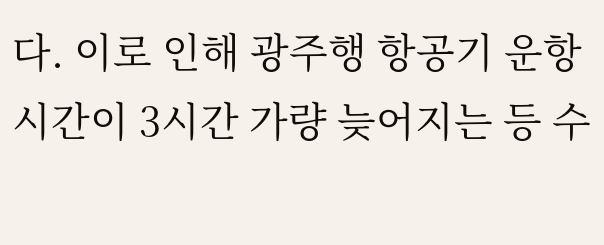다. 이로 인해 광주행 항공기 운항시간이 3시간 가량 늦어지는 등 수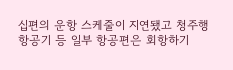십편의 운항 스케줄이 지연됐고 청주행 항공기 등 일부 항공편은 회항하기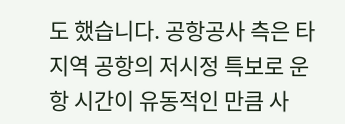도 했습니다. 공항공사 측은 타지역 공항의 저시정 특보로 운항 시간이 유동적인 만큼 사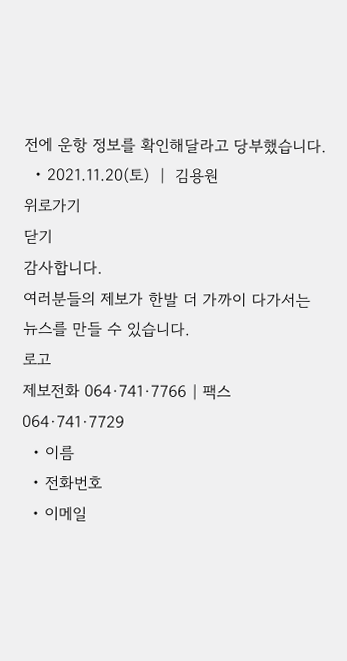전에 운항 정보를 확인해달라고 당부했습니다.
  • 2021.11.20(토)  |  김용원
위로가기
닫기
감사합니다.
여러분들의 제보가 한발 더 가까이 다가서는 뉴스를 만들 수 있습니다.
로고
제보전화 064·741·7766 | 팩스 064·741·7729
  • 이름
  • 전화번호
  • 이메일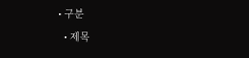• 구분
  • 제목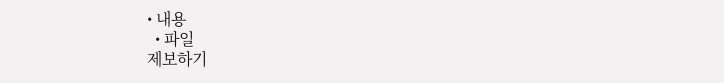• 내용
  • 파일
제보하기